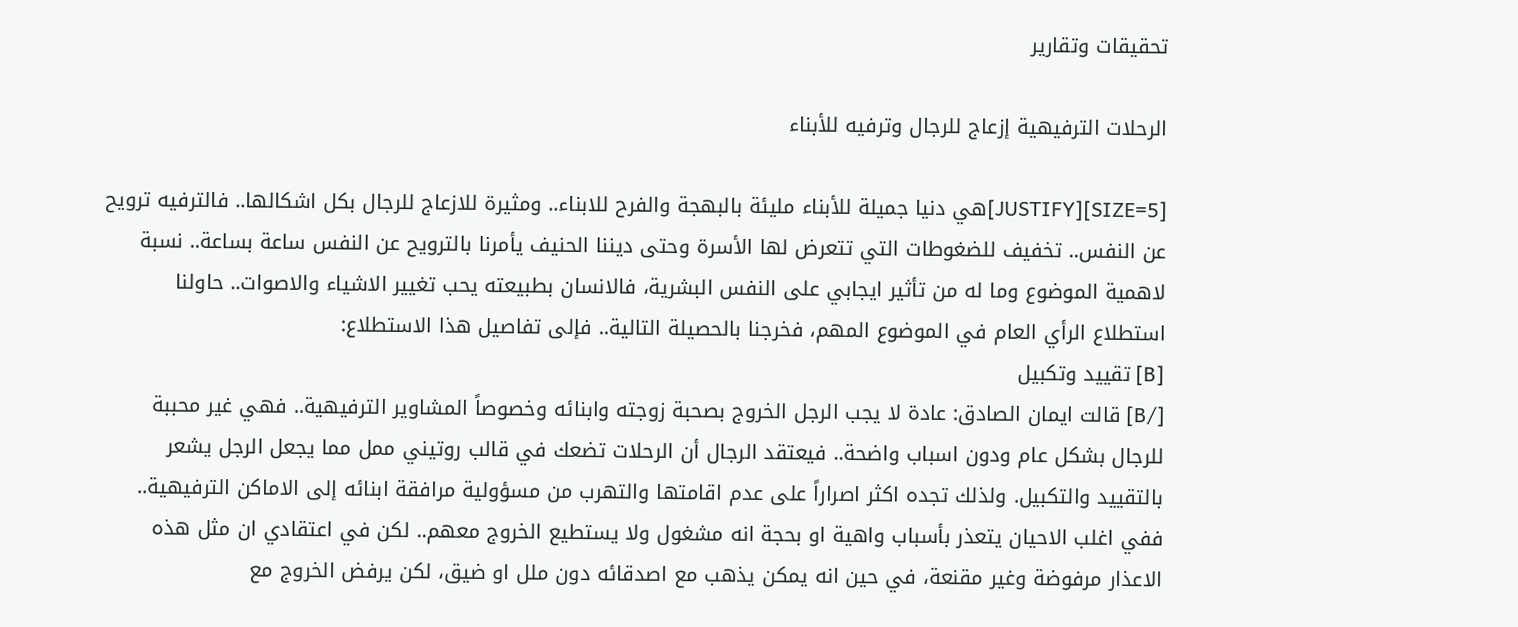تحقيقات وتقارير

الرحلات الترفيهية إزعاج للرجال وترفيه للأبناء

[SIZE=5][JUSTIFY]هي دنيا جميلة للأبناء مليئة بالبهجة والفرح للابناء.. ومثيرة للازعاج للرجال بكل اشكالها.. فالترفيه ترويح عن النفس.. تخفيف للضغوطات التي تتعرض لها الأسرة وحتى ديننا الحنيف يأمرنا بالترويح عن النفس ساعة بساعة.. نسبة لاهمية الموضوع وما له من تأثير ايجابي على النفس البشرية، فالانسان بطبيعته يحب تغيير الاشياء والاصوات.. حاولنا استطلاع الرأي العام في الموضوع المهم، فخرجنا بالحصيلة التالية.. فإلى تفاصيل هذا الاستطلاع:
[B] تقييد وتكبيل
[/B] قالت ايمان الصادق: عادة لا يجب الرجل الخروج بصحبة زوجته وابنائه وخصوصاً المشاوير الترفيهية.. فهي غير محببة للرجال بشكل عام ودون اسباب واضحة.. فيعتقد الرجال أن الرحلات تضعك في قالب روتيني ممل مما يجعل الرجل يشعر بالتقييد والتكبيل. ولذلك تجده اكثر اصراراً على عدم اقامتها والتهرب من مسؤولية مرافقة ابنائه إلى الاماكن الترفيهية.. ففي اغلب الاحيان يتعذر بأسباب واهية او بحجة انه مشغول ولا يستطيع الخروج معهم.. لكن في اعتقادي ان مثل هذه الاعذار مرفوضة وغير مقنعة، في حين انه يمكن يذهب مع اصدقائه دون ملل او ضيق، لكن يرفض الخروج مع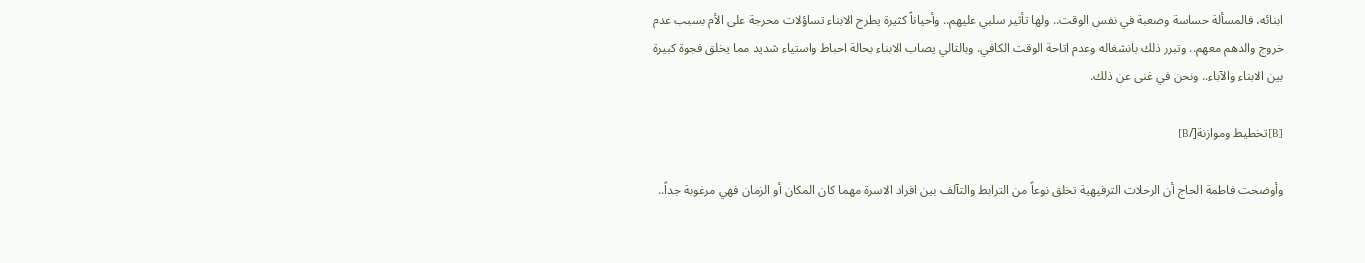ابنائه، فالمسألة حساسة وصعبة في نفس الوقت.. ولها تأثير سلبي عليهم.. وأحياناً كثيرة يطرح الابناء تساؤلات محرجة على الأم بسبب عدم خروج والدهم معهم.. وتبرر ذلك بانشغاله وعدم اتاحة الوقت الكافي. وبالتالي يصاب الابناء بحالة احباط واستياء شديد مما يخلق فجوة كبيرة بين الابناء والآباء.. ونحن في غنى عن ذلك.

[B]تخطيط وموازنة[/B]

وأوضحت فاطمة الحاج أن الرحلات الترفيهية تخلق نوعاً من الترابط والتآلف بين افراد الاسرة مهما كان المكان أو الزمان فهي مرغوبة جداً..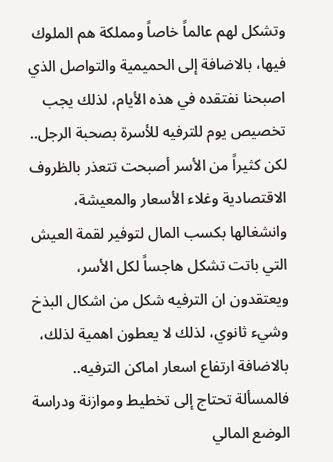وتشكل لهم عالماً خاصاً ومملكة هم الملوك فيها، بالاضافة إلى الحميمية والتواصل الذي اصبحنا نفتقده في هذه الأيام، لذلك يجب تخصيص يوم للترفيه للأسرة بصحبة الرجل.. لكن كثيراً من الأسر أصبحت تتعذر بالظروف الاقتصادية وغلاء الأسعار والمعيشة، وانشغالها بكسب المال لتوفير لقمة العيش التي باتت تشكل هاجساً لكل الأسر، ويعتقدون ان الترفيه شكل من اشكال البذخ وشيء ثانوي، لذلك لا يعطون اهمية لذلك، بالاضافة ارتفاع اسعار اماكن الترفيه.. فالمسألة تحتاج إلى تخطيط وموازنة ودراسة الوضع المالي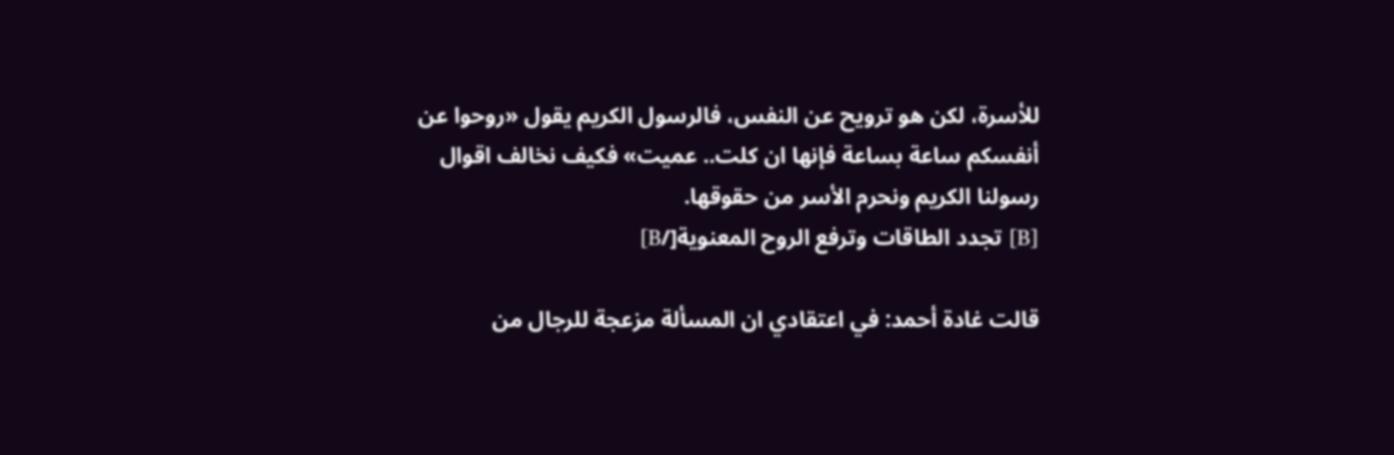للأسرة، لكن هو ترويح عن النفس، فالرسول الكريم يقول «روحوا عن أنفسكم ساعة بساعة فإنها ان كلت.. عميت» فكيف نخالف اقوال رسولنا الكريم ونحرم الأسر من حقوقها.
[B] تجدد الطاقات وترفع الروح المعنوية[/B]

قالت غادة أحمد: في اعتقادي ان المسألة مزعجة للرجال من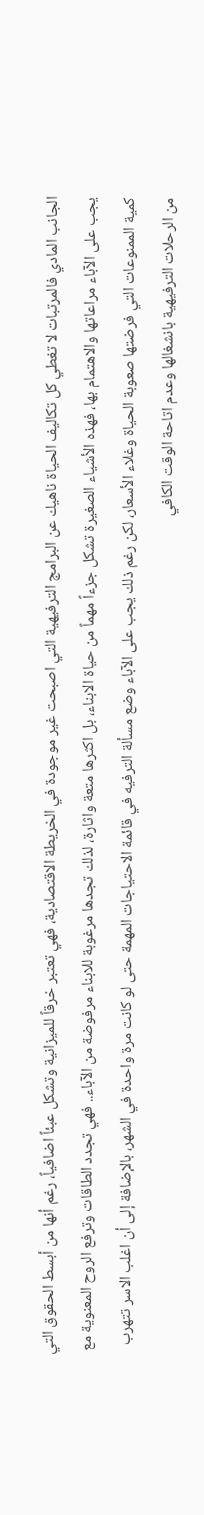الجانب المادي فالمرتبات لا تغطي كل تكاليف الحياة ناهيك عن البرامج الترفيهية التي اصبحت غير موجودة في الخريطة الاقتصادية، فهي تعتبر خرقاً للميزانية وتشكل عبئاً اضافياً، رغم أنها من أبسط الحقوق التي يجب على الآباء مراعاتها والاهتمام بها، فهذه الأشياء الصغيرة تشكل جزءاً مهماً من حياة الابناء، بل اكثرها متعة واثارة، لذلك تجدها مرغوبة للابناء مرفوضة من الآباء.. فهي تجدد الطاقات وترفع الروح المعنوية مع كمية الممنوعات التي فرضتها صعوبة الحياة وغلاء الأسعار، لكن رغم ذلك يجب على الآباء وضع مسألة الترفيه في قائمة الاحتياجات المهمة حتى لو كانت مرة واحدة في الشهر، بالإضافة إلى أن اغلب الاسر تتهرب من الرحلات الترفيهية بانشغالها وعدم اتاحة الوقت الكافي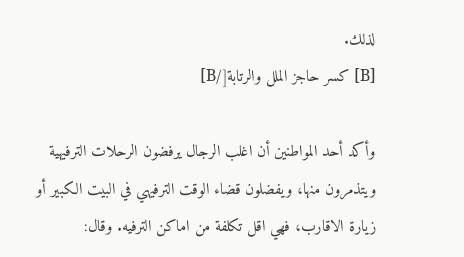لذلك.
[B] كسر حاجز الملل والرتابة[/B]

وأكد أحد المواطنين أن اغلب الرجال يرفضون الرحلات الترفيهية ويتذمرون منها، ويفضلون قضاء الوقت الترفيهي في البيت الكبير أو زيارة الاقارب، فهي اقل تكلفة من اماكن الترفيه. وقال: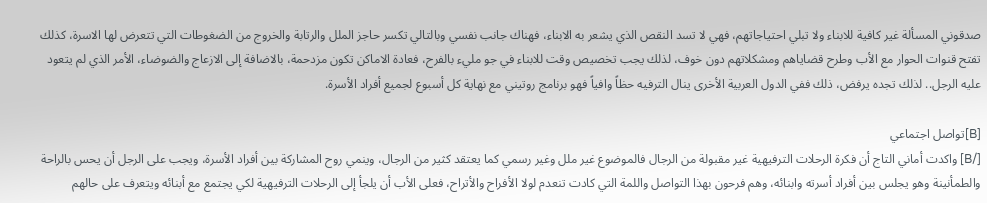صدقوني المسألة غير كافية للابناء ولا تبلي احتياجاتهم، فهي لا تسد النقص الذي يشعر به الابناء، فهناك جانب نفسي وبالتالي تكسر حاجز الملل والرتابة والخروج من الضغوطات التي تتعرض لها الاسرة، كذلك تفتح قنوات الحوار مع الأب وطرح قضاياهم ومشكلاتهم دون خوف، لذلك يجب تخصيص وقت للابناء في جو مليء بالفرح، فعادة الاماكن تكون مزدحمة، بالاضافة إلى الازعاج والضوضاء، الأمر الذي لم يتعود عليه الرجل.. لذلك تجده يرفض، ذلك ففي الدول العربية الأخرى ينال الترفيه حظاً وافياً فهو برنامج روتيني مع نهاية كل أسبوع لجميع أفراد الأسرة.

[B]تواصل اجتماعي
[/B] واكدت أماني التاج أن فكرة الرحلات الترفيهية غير مقبولة من الرجال فالموضوع غير ملل وغير رسمي كما يعتقد كثير من الرجال، وينمي روح المشاركة بين أفراد الأسرة، ويجب على الرجل أن يحس بالراحة والطمأنينة وهو يجلس بين أفراد أسرته وابنائه، وهم فرحون بهذا التواصل واللمة التي كادت تنعدم لولا الأفراح والأتراح، فعلى الأب أن يلجأ إلى الرحلات الترفيهية لكي يجتمع مع أبنائه ويتعرف على حالهم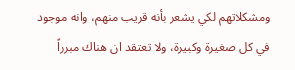ومشكلاتهم لكي يشعر بأنه قريب منهم، وانه موجود في كل صغيرة وكبيرة، ولا تعتقد ان هناك مبرراً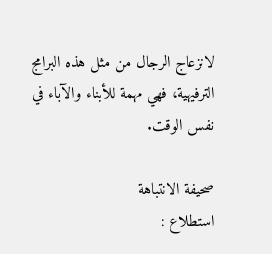لانزعاج الرجال من مثل هذه البرامج الترفيهية، فهي مهمة للأبناء والآباء في نفس الوقت.

صحيفة الانتباهة
استطلاع :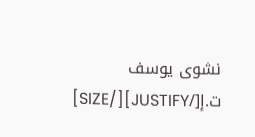نشوى يوسف
ت.إ[/JUSTIFY][/SIZE]